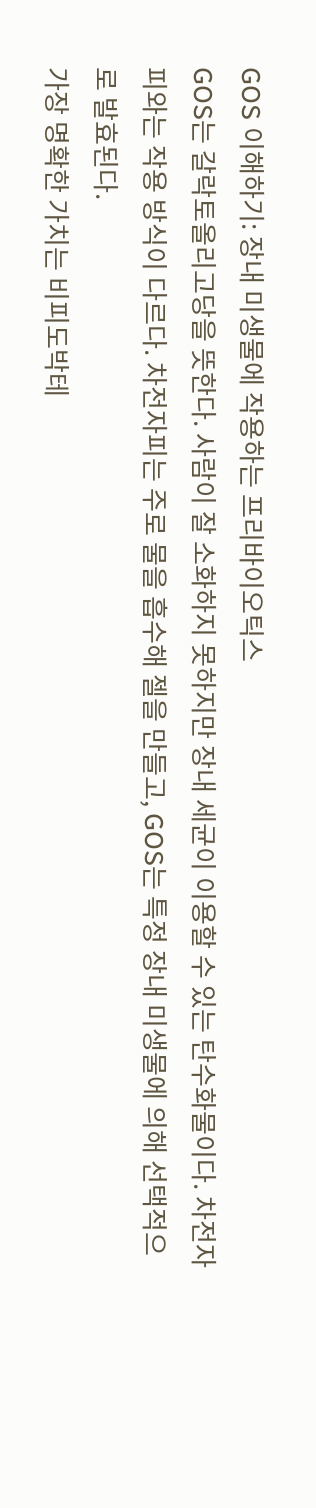GOS 이해하기: 장내 미생물에 작용하는 프리바이오틱스
GOS는 갈락토올리고당을 뜻한다. 사람이 잘 소화하지 못하지만 장내 세균이 이용할 수 있는 탄수화물이다. 차전자피와는 작용 방식이 다르다. 차전자피는 주로 물을 흡수해 젤을 만들고, GOS는 특정 장내 미생물에 의해 선택적으로 발효된다.
가장 명확한 가치는 비피도박테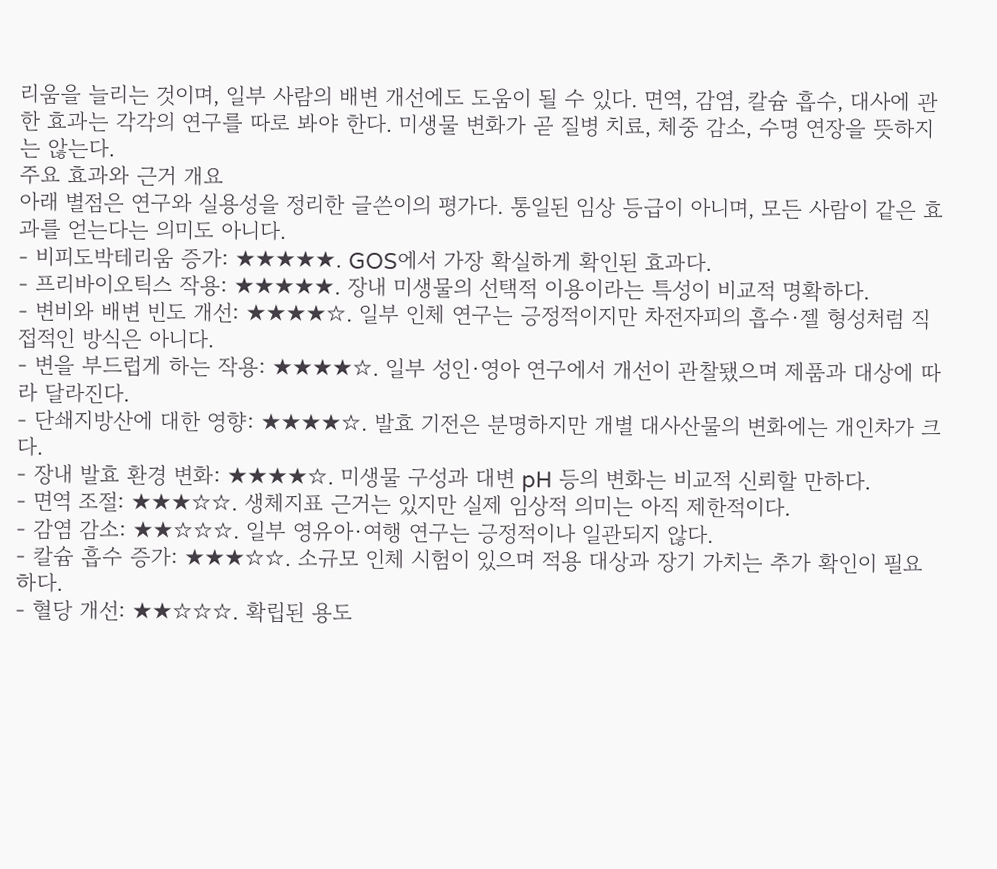리움을 늘리는 것이며, 일부 사람의 배변 개선에도 도움이 될 수 있다. 면역, 감염, 칼슘 흡수, 대사에 관한 효과는 각각의 연구를 따로 봐야 한다. 미생물 변화가 곧 질병 치료, 체중 감소, 수명 연장을 뜻하지는 않는다.
주요 효과와 근거 개요
아래 별점은 연구와 실용성을 정리한 글쓴이의 평가다. 통일된 임상 등급이 아니며, 모든 사람이 같은 효과를 얻는다는 의미도 아니다.
- 비피도박테리움 증가: ★★★★★. GOS에서 가장 확실하게 확인된 효과다.
- 프리바이오틱스 작용: ★★★★★. 장내 미생물의 선택적 이용이라는 특성이 비교적 명확하다.
- 변비와 배변 빈도 개선: ★★★★☆. 일부 인체 연구는 긍정적이지만 차전자피의 흡수·젤 형성처럼 직접적인 방식은 아니다.
- 변을 부드럽게 하는 작용: ★★★★☆. 일부 성인·영아 연구에서 개선이 관찰됐으며 제품과 대상에 따라 달라진다.
- 단쇄지방산에 대한 영향: ★★★★☆. 발효 기전은 분명하지만 개별 대사산물의 변화에는 개인차가 크다.
- 장내 발효 환경 변화: ★★★★☆. 미생물 구성과 대변 pH 등의 변화는 비교적 신뢰할 만하다.
- 면역 조절: ★★★☆☆. 생체지표 근거는 있지만 실제 임상적 의미는 아직 제한적이다.
- 감염 감소: ★★☆☆☆. 일부 영유아·여행 연구는 긍정적이나 일관되지 않다.
- 칼슘 흡수 증가: ★★★☆☆. 소규모 인체 시험이 있으며 적용 대상과 장기 가치는 추가 확인이 필요하다.
- 혈당 개선: ★★☆☆☆. 확립된 용도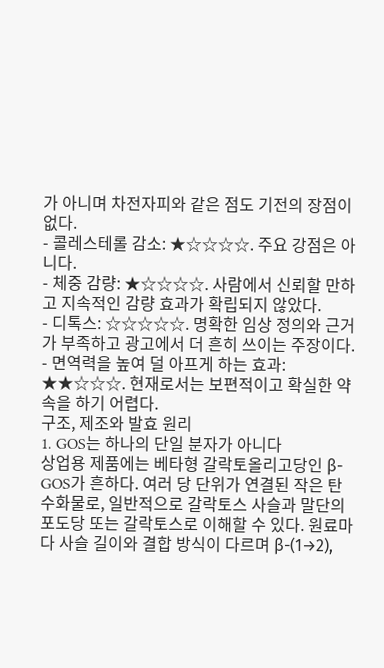가 아니며 차전자피와 같은 점도 기전의 장점이 없다.
- 콜레스테롤 감소: ★☆☆☆☆. 주요 강점은 아니다.
- 체중 감량: ★☆☆☆☆. 사람에서 신뢰할 만하고 지속적인 감량 효과가 확립되지 않았다.
- 디톡스: ☆☆☆☆☆. 명확한 임상 정의와 근거가 부족하고 광고에서 더 흔히 쓰이는 주장이다.
- 면역력을 높여 덜 아프게 하는 효과: ★★☆☆☆. 현재로서는 보편적이고 확실한 약속을 하기 어렵다.
구조, 제조와 발효 원리
1. GOS는 하나의 단일 분자가 아니다
상업용 제품에는 베타형 갈락토올리고당인 β-GOS가 흔하다. 여러 당 단위가 연결된 작은 탄수화물로, 일반적으로 갈락토스 사슬과 말단의 포도당 또는 갈락토스로 이해할 수 있다. 원료마다 사슬 길이와 결합 방식이 다르며 β-(1→2),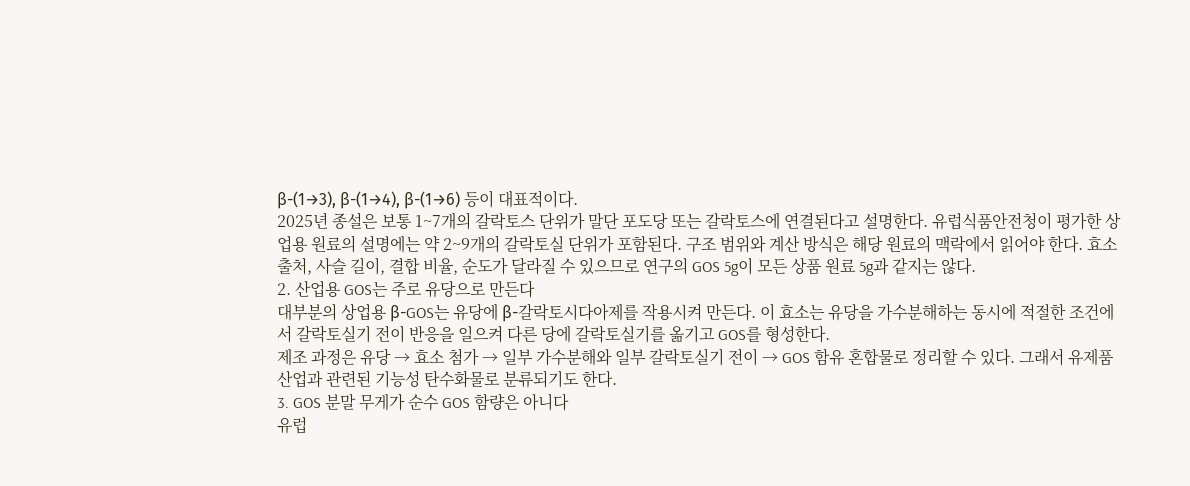β-(1→3), β-(1→4), β-(1→6) 등이 대표적이다.
2025년 종설은 보통 1~7개의 갈락토스 단위가 말단 포도당 또는 갈락토스에 연결된다고 설명한다. 유럽식품안전청이 평가한 상업용 원료의 설명에는 약 2~9개의 갈락토실 단위가 포함된다. 구조 범위와 계산 방식은 해당 원료의 맥락에서 읽어야 한다. 효소 출처, 사슬 길이, 결합 비율, 순도가 달라질 수 있으므로 연구의 GOS 5g이 모든 상품 원료 5g과 같지는 않다.
2. 산업용 GOS는 주로 유당으로 만든다
대부분의 상업용 β-GOS는 유당에 β-갈락토시다아제를 작용시켜 만든다. 이 효소는 유당을 가수분해하는 동시에 적절한 조건에서 갈락토실기 전이 반응을 일으켜 다른 당에 갈락토실기를 옮기고 GOS를 형성한다.
제조 과정은 유당 → 효소 첨가 → 일부 가수분해와 일부 갈락토실기 전이 → GOS 함유 혼합물로 정리할 수 있다. 그래서 유제품 산업과 관련된 기능성 탄수화물로 분류되기도 한다.
3. GOS 분말 무게가 순수 GOS 함량은 아니다
유럽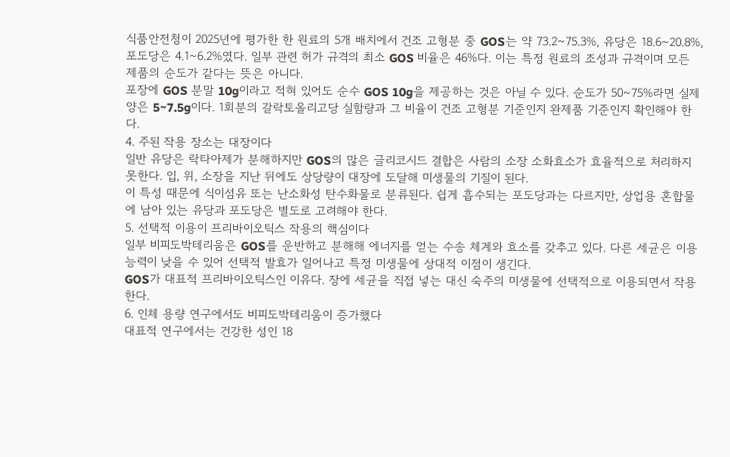식품안전청이 2025년에 평가한 한 원료의 5개 배치에서 건조 고형분 중 GOS는 약 73.2~75.3%, 유당은 18.6~20.8%, 포도당은 4.1~6.2%였다. 일부 관련 허가 규격의 최소 GOS 비율은 46%다. 이는 특정 원료의 조성과 규격이며 모든 제품의 순도가 같다는 뜻은 아니다.
포장에 GOS 분말 10g이라고 적혀 있어도 순수 GOS 10g을 제공하는 것은 아닐 수 있다. 순도가 50~75%라면 실제 양은 5~7.5g이다. 1회분의 갈락토올리고당 실함량과 그 비율이 건조 고형분 기준인지 완제품 기준인지 확인해야 한다.
4. 주된 작용 장소는 대장이다
일반 유당은 락타아제가 분해하지만 GOS의 많은 글리코시드 결합은 사람의 소장 소화효소가 효율적으로 처리하지 못한다. 입, 위, 소장을 지난 뒤에도 상당량이 대장에 도달해 미생물의 기질이 된다.
이 특성 때문에 식이섬유 또는 난소화성 탄수화물로 분류된다. 쉽게 흡수되는 포도당과는 다르지만, 상업용 혼합물에 남아 있는 유당과 포도당은 별도로 고려해야 한다.
5. 선택적 이용이 프리바이오틱스 작용의 핵심이다
일부 비피도박테리움은 GOS를 운반하고 분해해 에너지를 얻는 수송 체계와 효소를 갖추고 있다. 다른 세균은 이용 능력이 낮을 수 있어 선택적 발효가 일어나고 특정 미생물에 상대적 이점이 생긴다.
GOS가 대표적 프리바이오틱스인 이유다. 장에 세균을 직접 넣는 대신 숙주의 미생물에 선택적으로 이용되면서 작용한다.
6. 인체 용량 연구에서도 비피도박테리움이 증가했다
대표적 연구에서는 건강한 성인 18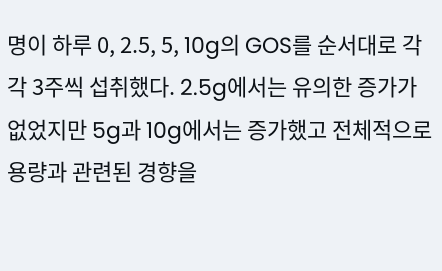명이 하루 0, 2.5, 5, 10g의 GOS를 순서대로 각각 3주씩 섭취했다. 2.5g에서는 유의한 증가가 없었지만 5g과 10g에서는 증가했고 전체적으로 용량과 관련된 경향을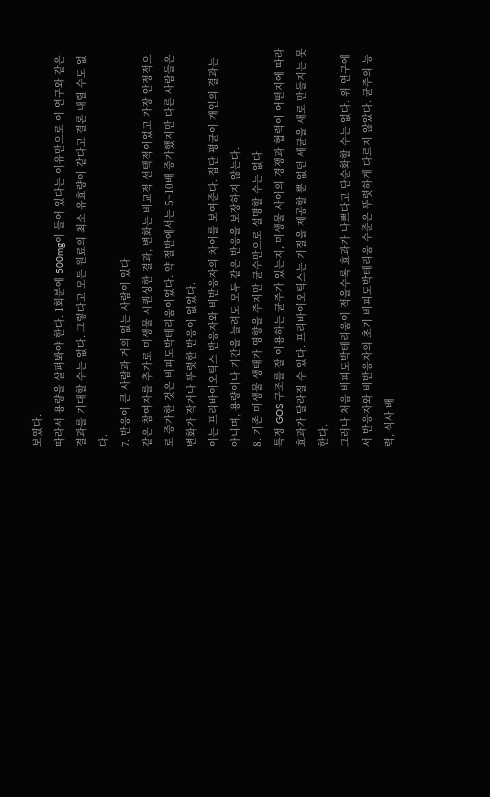보였다.
따라서 용량을 살펴봐야 한다. 1회분에 500mg이 들어 있다는 이유만으로 이 연구와 같은 결과를 기대할 수는 없다. 그렇다고 모든 원료의 최소 유효량이 같다고 결론 내릴 수도 없다.
7. 반응이 큰 사람과 거의 없는 사람이 있다
같은 참여자를 추가로 미생물 시퀀싱한 결과, 변화는 비교적 선택적이었고 가장 안정적으로 증가한 것은 비피도박테리움이었다. 약 절반에서는 5~10배 증가했지만 다른 사람들은 변화가 작거나 뚜렷한 반응이 없었다.
이는 프리바이오틱스 반응자와 비반응자의 차이를 보여준다. 집단 평균이 개인의 결과는 아니며, 용량이나 기간을 늘려도 모두 같은 반응을 보장하지 않는다.
8. 기존 미생물 생태가 영향을 주지만 균수만으로 설명할 수는 없다
특정 GOS 구조를 잘 이용하는 균주가 있는지, 미생물 사이의 경쟁과 협력이 어떤지에 따라 효과가 달라질 수 있다. 프리바이오틱스는 기질을 제공할 뿐 없던 세균을 새로 만들지는 못한다.
그러나 처음 비피도박테리움이 적을수록 효과가 나쁘다고 단순화할 수는 없다. 위 연구에서 반응자와 비반응자의 초기 비피도박테리움 수준은 뚜렷하게 다르지 않았다. 균주의 능력, 식사 배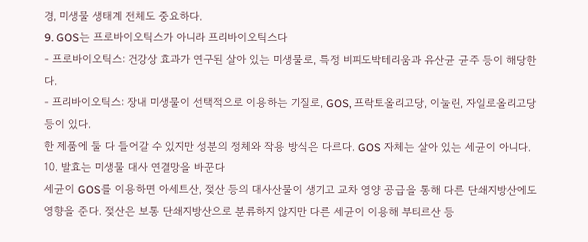경, 미생물 생태계 전체도 중요하다.
9. GOS는 프로바이오틱스가 아니라 프리바이오틱스다
- 프로바이오틱스: 건강상 효과가 연구된 살아 있는 미생물로, 특정 비피도박테리움과 유산균 균주 등이 해당한다.
- 프리바이오틱스: 장내 미생물이 선택적으로 이용하는 기질로, GOS, 프락토올리고당, 이눌린, 자일로올리고당 등이 있다.
한 제품에 둘 다 들어갈 수 있지만 성분의 정체와 작용 방식은 다르다. GOS 자체는 살아 있는 세균이 아니다.
10. 발효는 미생물 대사 연결망을 바꾼다
세균이 GOS를 이용하면 아세트산, 젖산 등의 대사산물이 생기고 교차 영양 공급을 통해 다른 단쇄지방산에도 영향을 준다. 젖산은 보통 단쇄지방산으로 분류하지 않지만 다른 세균이 이용해 부티르산 등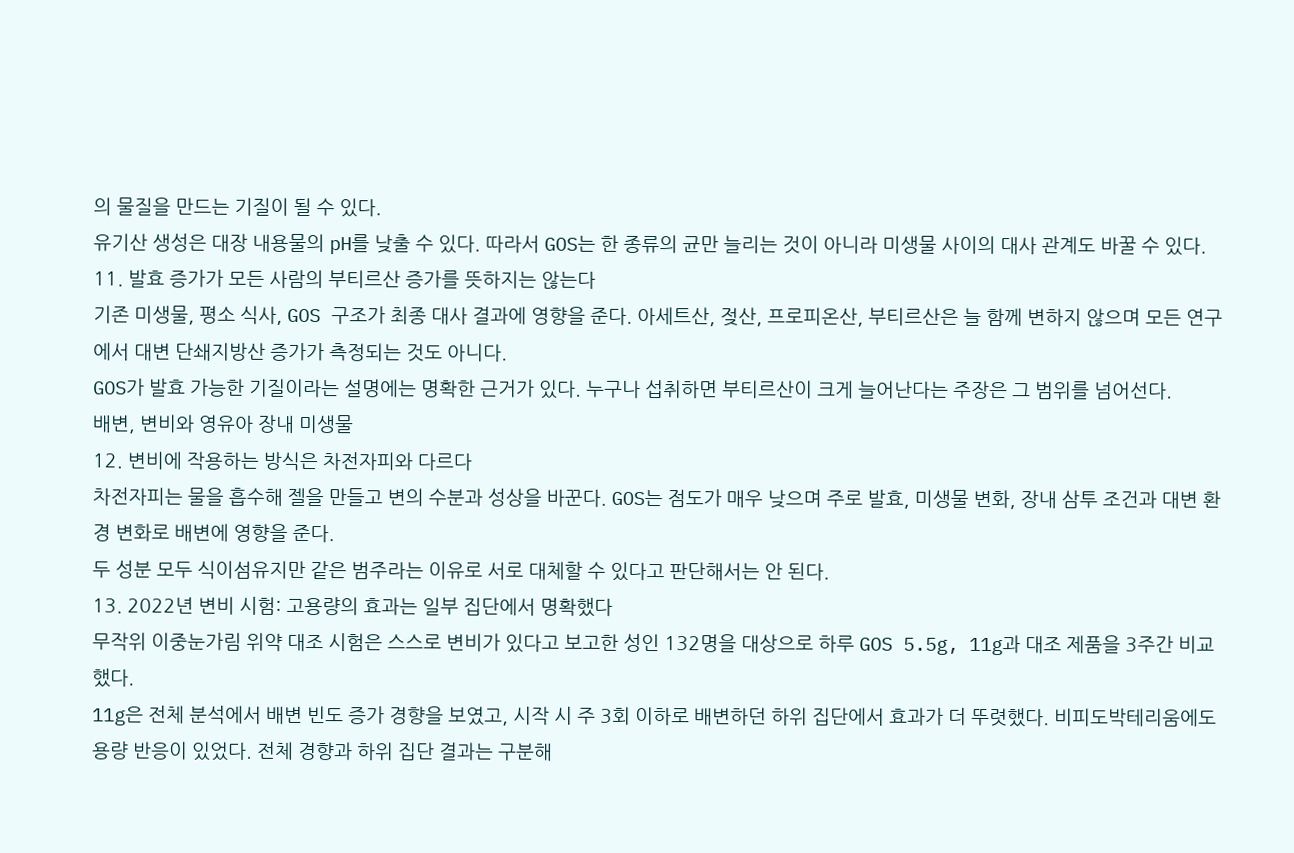의 물질을 만드는 기질이 될 수 있다.
유기산 생성은 대장 내용물의 pH를 낮출 수 있다. 따라서 GOS는 한 종류의 균만 늘리는 것이 아니라 미생물 사이의 대사 관계도 바꿀 수 있다.
11. 발효 증가가 모든 사람의 부티르산 증가를 뜻하지는 않는다
기존 미생물, 평소 식사, GOS 구조가 최종 대사 결과에 영향을 준다. 아세트산, 젖산, 프로피온산, 부티르산은 늘 함께 변하지 않으며 모든 연구에서 대변 단쇄지방산 증가가 측정되는 것도 아니다.
GOS가 발효 가능한 기질이라는 설명에는 명확한 근거가 있다. 누구나 섭취하면 부티르산이 크게 늘어난다는 주장은 그 범위를 넘어선다.
배변, 변비와 영유아 장내 미생물
12. 변비에 작용하는 방식은 차전자피와 다르다
차전자피는 물을 흡수해 젤을 만들고 변의 수분과 성상을 바꾼다. GOS는 점도가 매우 낮으며 주로 발효, 미생물 변화, 장내 삼투 조건과 대변 환경 변화로 배변에 영향을 준다.
두 성분 모두 식이섬유지만 같은 범주라는 이유로 서로 대체할 수 있다고 판단해서는 안 된다.
13. 2022년 변비 시험: 고용량의 효과는 일부 집단에서 명확했다
무작위 이중눈가림 위약 대조 시험은 스스로 변비가 있다고 보고한 성인 132명을 대상으로 하루 GOS 5.5g, 11g과 대조 제품을 3주간 비교했다.
11g은 전체 분석에서 배변 빈도 증가 경향을 보였고, 시작 시 주 3회 이하로 배변하던 하위 집단에서 효과가 더 뚜렷했다. 비피도박테리움에도 용량 반응이 있었다. 전체 경향과 하위 집단 결과는 구분해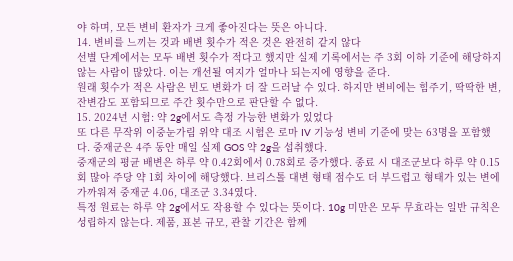야 하며, 모든 변비 환자가 크게 좋아진다는 뜻은 아니다.
14. 변비를 느끼는 것과 배변 횟수가 적은 것은 완전히 같지 않다
선별 단계에서는 모두 배변 횟수가 적다고 했지만 실제 기록에서는 주 3회 이하 기준에 해당하지 않는 사람이 많았다. 이는 개선될 여지가 얼마나 되는지에 영향을 준다.
원래 횟수가 적은 사람은 빈도 변화가 더 잘 드러날 수 있다. 하지만 변비에는 힘주기, 딱딱한 변, 잔변감도 포함되므로 주간 횟수만으로 판단할 수 없다.
15. 2024년 시험: 약 2g에서도 측정 가능한 변화가 있었다
또 다른 무작위 이중눈가림 위약 대조 시험은 로마 IV 기능성 변비 기준에 맞는 63명을 포함했다. 중재군은 4주 동안 매일 실제 GOS 약 2g을 섭취했다.
중재군의 평균 배변은 하루 약 0.42회에서 0.78회로 증가했다. 종료 시 대조군보다 하루 약 0.15회 많아 주당 약 1회 차이에 해당했다. 브리스톨 대변 형태 점수도 더 부드럽고 형태가 있는 변에 가까워져 중재군 4.06, 대조군 3.34였다.
특정 원료는 하루 약 2g에서도 작용할 수 있다는 뜻이다. 10g 미만은 모두 무효라는 일반 규칙은 성립하지 않는다. 제품, 표본 규모, 관찰 기간은 함께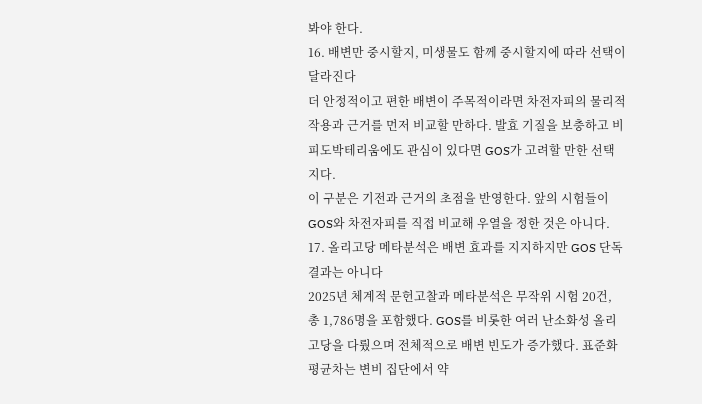봐야 한다.
16. 배변만 중시할지, 미생물도 함께 중시할지에 따라 선택이 달라진다
더 안정적이고 편한 배변이 주목적이라면 차전자피의 물리적 작용과 근거를 먼저 비교할 만하다. 발효 기질을 보충하고 비피도박테리움에도 관심이 있다면 GOS가 고려할 만한 선택지다.
이 구분은 기전과 근거의 초점을 반영한다. 앞의 시험들이 GOS와 차전자피를 직접 비교해 우열을 정한 것은 아니다.
17. 올리고당 메타분석은 배변 효과를 지지하지만 GOS 단독 결과는 아니다
2025년 체계적 문헌고찰과 메타분석은 무작위 시험 20건, 총 1,786명을 포함했다. GOS를 비롯한 여러 난소화성 올리고당을 다뤘으며 전체적으로 배변 빈도가 증가했다. 표준화 평균차는 변비 집단에서 약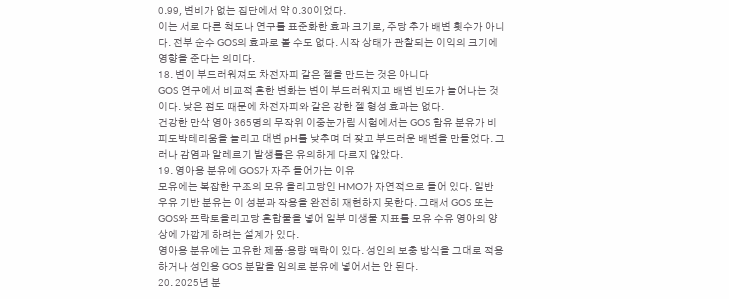0.99, 변비가 없는 집단에서 약 0.30이었다.
이는 서로 다른 척도나 연구를 표준화한 효과 크기로, 주당 추가 배변 횟수가 아니다. 전부 순수 GOS의 효과로 볼 수도 없다. 시작 상태가 관찰되는 이익의 크기에 영향을 준다는 의미다.
18. 변이 부드러워져도 차전자피 같은 젤을 만드는 것은 아니다
GOS 연구에서 비교적 흔한 변화는 변이 부드러워지고 배변 빈도가 늘어나는 것이다. 낮은 점도 때문에 차전자피와 같은 강한 젤 형성 효과는 없다.
건강한 만삭 영아 365명의 무작위 이중눈가림 시험에서는 GOS 함유 분유가 비피도박테리움을 늘리고 대변 pH를 낮추며 더 잦고 부드러운 배변을 만들었다. 그러나 감염과 알레르기 발생률은 유의하게 다르지 않았다.
19. 영아용 분유에 GOS가 자주 들어가는 이유
모유에는 복잡한 구조의 모유 올리고당인 HMO가 자연적으로 들어 있다. 일반 우유 기반 분유는 이 성분과 작용을 완전히 재현하지 못한다. 그래서 GOS 또는 GOS와 프락토올리고당 혼합물을 넣어 일부 미생물 지표를 모유 수유 영아의 양상에 가깝게 하려는 설계가 있다.
영아용 분유에는 고유한 제품·용량 맥락이 있다. 성인의 보충 방식을 그대로 적용하거나 성인용 GOS 분말을 임의로 분유에 넣어서는 안 된다.
20. 2025년 분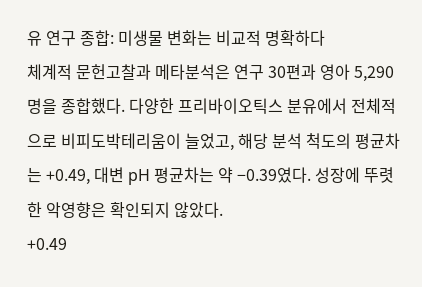유 연구 종합: 미생물 변화는 비교적 명확하다
체계적 문헌고찰과 메타분석은 연구 30편과 영아 5,290명을 종합했다. 다양한 프리바이오틱스 분유에서 전체적으로 비피도박테리움이 늘었고, 해당 분석 척도의 평균차는 +0.49, 대변 pH 평균차는 약 −0.39였다. 성장에 뚜렷한 악영향은 확인되지 않았다.
+0.49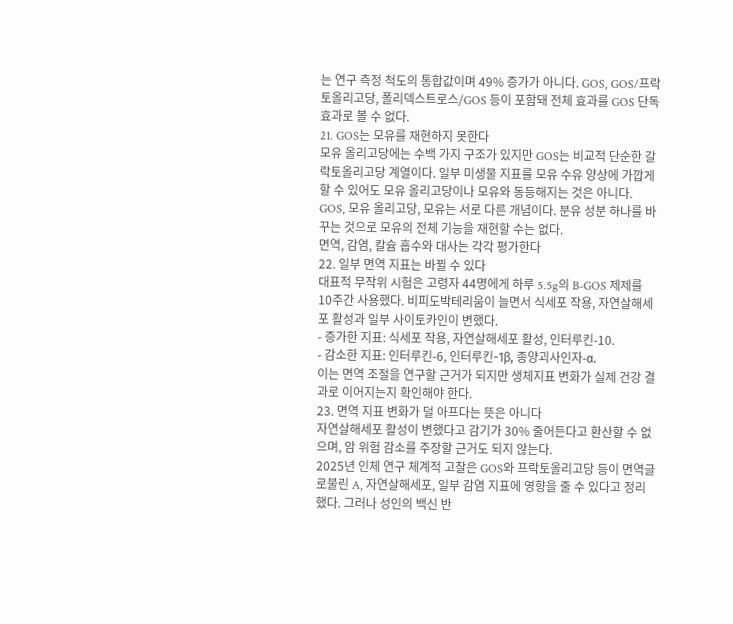는 연구 측정 척도의 통합값이며 49% 증가가 아니다. GOS, GOS/프락토올리고당, 폴리덱스트로스/GOS 등이 포함돼 전체 효과를 GOS 단독 효과로 볼 수 없다.
21. GOS는 모유를 재현하지 못한다
모유 올리고당에는 수백 가지 구조가 있지만 GOS는 비교적 단순한 갈락토올리고당 계열이다. 일부 미생물 지표를 모유 수유 양상에 가깝게 할 수 있어도 모유 올리고당이나 모유와 동등해지는 것은 아니다.
GOS, 모유 올리고당, 모유는 서로 다른 개념이다. 분유 성분 하나를 바꾸는 것으로 모유의 전체 기능을 재현할 수는 없다.
면역, 감염, 칼슘 흡수와 대사는 각각 평가한다
22. 일부 면역 지표는 바뀔 수 있다
대표적 무작위 시험은 고령자 44명에게 하루 5.5g의 B-GOS 제제를 10주간 사용했다. 비피도박테리움이 늘면서 식세포 작용, 자연살해세포 활성과 일부 사이토카인이 변했다.
- 증가한 지표: 식세포 작용, 자연살해세포 활성, 인터루킨-10.
- 감소한 지표: 인터루킨-6, 인터루킨-1β, 종양괴사인자-α.
이는 면역 조절을 연구할 근거가 되지만 생체지표 변화가 실제 건강 결과로 이어지는지 확인해야 한다.
23. 면역 지표 변화가 덜 아프다는 뜻은 아니다
자연살해세포 활성이 변했다고 감기가 30% 줄어든다고 환산할 수 없으며, 암 위험 감소를 주장할 근거도 되지 않는다.
2025년 인체 연구 체계적 고찰은 GOS와 프락토올리고당 등이 면역글로불린 A, 자연살해세포, 일부 감염 지표에 영향을 줄 수 있다고 정리했다. 그러나 성인의 백신 반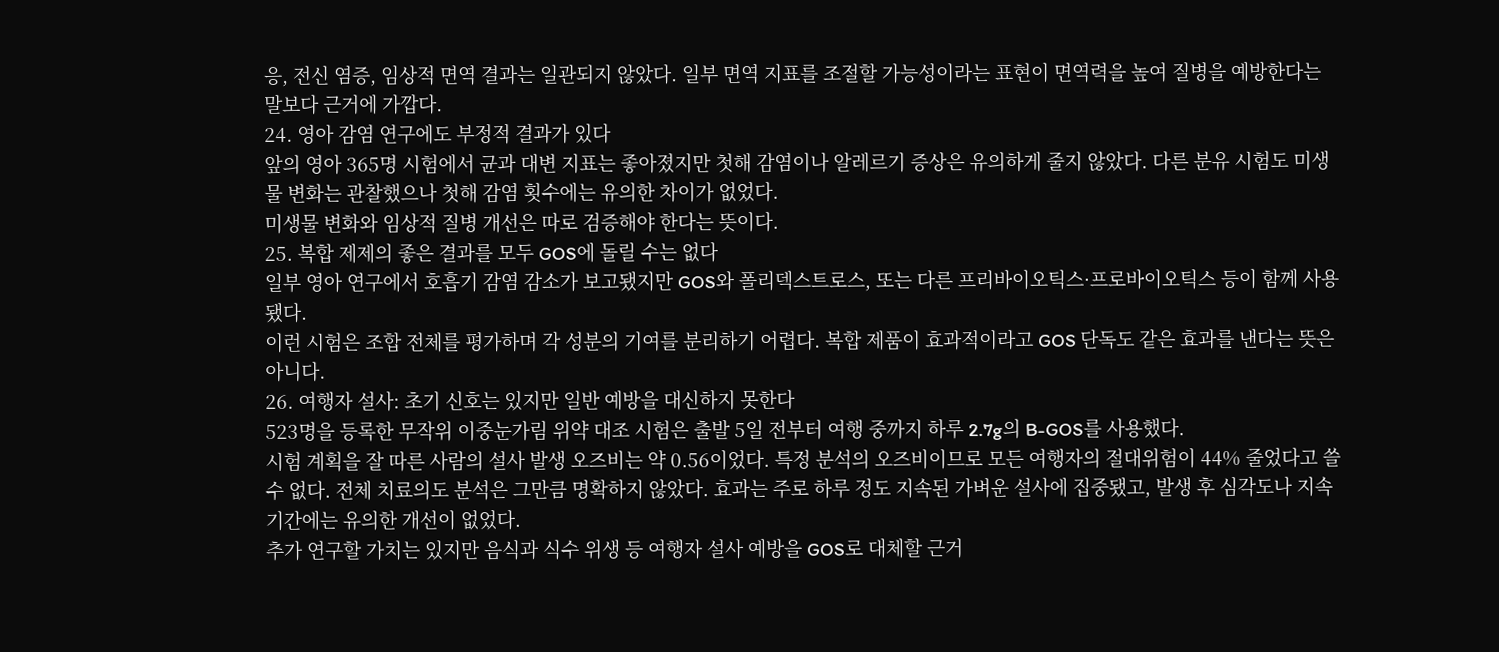응, 전신 염증, 임상적 면역 결과는 일관되지 않았다. 일부 면역 지표를 조절할 가능성이라는 표현이 면역력을 높여 질병을 예방한다는 말보다 근거에 가깝다.
24. 영아 감염 연구에도 부정적 결과가 있다
앞의 영아 365명 시험에서 균과 대변 지표는 좋아졌지만 첫해 감염이나 알레르기 증상은 유의하게 줄지 않았다. 다른 분유 시험도 미생물 변화는 관찰했으나 첫해 감염 횟수에는 유의한 차이가 없었다.
미생물 변화와 임상적 질병 개선은 따로 검증해야 한다는 뜻이다.
25. 복합 제제의 좋은 결과를 모두 GOS에 돌릴 수는 없다
일부 영아 연구에서 호흡기 감염 감소가 보고됐지만 GOS와 폴리덱스트로스, 또는 다른 프리바이오틱스·프로바이오틱스 등이 함께 사용됐다.
이런 시험은 조합 전체를 평가하며 각 성분의 기여를 분리하기 어렵다. 복합 제품이 효과적이라고 GOS 단독도 같은 효과를 낸다는 뜻은 아니다.
26. 여행자 설사: 초기 신호는 있지만 일반 예방을 대신하지 못한다
523명을 등록한 무작위 이중눈가림 위약 대조 시험은 출발 5일 전부터 여행 중까지 하루 2.7g의 B-GOS를 사용했다.
시험 계획을 잘 따른 사람의 설사 발생 오즈비는 약 0.56이었다. 특정 분석의 오즈비이므로 모든 여행자의 절대위험이 44% 줄었다고 쓸 수 없다. 전체 치료의도 분석은 그만큼 명확하지 않았다. 효과는 주로 하루 정도 지속된 가벼운 설사에 집중됐고, 발생 후 심각도나 지속 기간에는 유의한 개선이 없었다.
추가 연구할 가치는 있지만 음식과 식수 위생 등 여행자 설사 예방을 GOS로 대체할 근거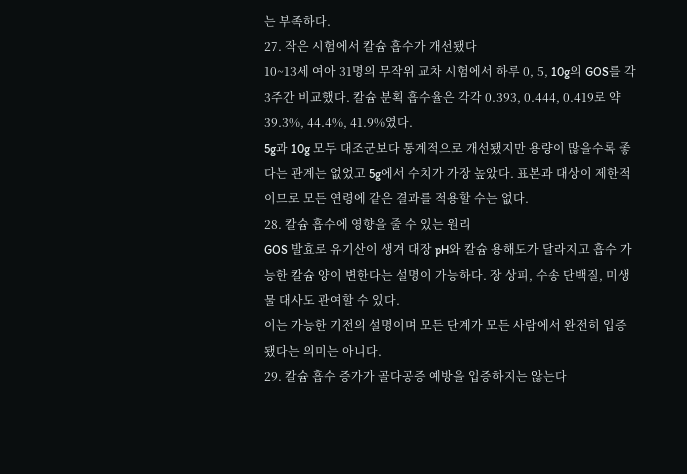는 부족하다.
27. 작은 시험에서 칼슘 흡수가 개선됐다
10~13세 여아 31명의 무작위 교차 시험에서 하루 0, 5, 10g의 GOS를 각 3주간 비교했다. 칼슘 분획 흡수율은 각각 0.393, 0.444, 0.419로 약 39.3%, 44.4%, 41.9%였다.
5g과 10g 모두 대조군보다 통계적으로 개선됐지만 용량이 많을수록 좋다는 관계는 없었고 5g에서 수치가 가장 높았다. 표본과 대상이 제한적이므로 모든 연령에 같은 결과를 적용할 수는 없다.
28. 칼슘 흡수에 영향을 줄 수 있는 원리
GOS 발효로 유기산이 생겨 대장 pH와 칼슘 용해도가 달라지고 흡수 가능한 칼슘 양이 변한다는 설명이 가능하다. 장 상피, 수송 단백질, 미생물 대사도 관여할 수 있다.
이는 가능한 기전의 설명이며 모든 단계가 모든 사람에서 완전히 입증됐다는 의미는 아니다.
29. 칼슘 흡수 증가가 골다공증 예방을 입증하지는 않는다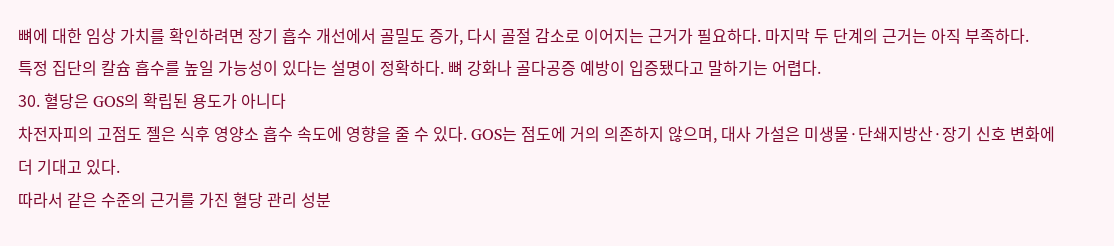뼈에 대한 임상 가치를 확인하려면 장기 흡수 개선에서 골밀도 증가, 다시 골절 감소로 이어지는 근거가 필요하다. 마지막 두 단계의 근거는 아직 부족하다.
특정 집단의 칼슘 흡수를 높일 가능성이 있다는 설명이 정확하다. 뼈 강화나 골다공증 예방이 입증됐다고 말하기는 어렵다.
30. 혈당은 GOS의 확립된 용도가 아니다
차전자피의 고점도 젤은 식후 영양소 흡수 속도에 영향을 줄 수 있다. GOS는 점도에 거의 의존하지 않으며, 대사 가설은 미생물·단쇄지방산·장기 신호 변화에 더 기대고 있다.
따라서 같은 수준의 근거를 가진 혈당 관리 성분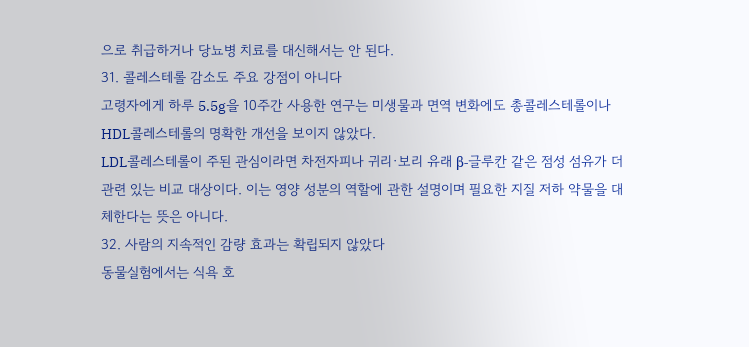으로 취급하거나 당뇨병 치료를 대신해서는 안 된다.
31. 콜레스테롤 감소도 주요 강점이 아니다
고령자에게 하루 5.5g을 10주간 사용한 연구는 미생물과 면역 변화에도 총콜레스테롤이나 HDL콜레스테롤의 명확한 개선을 보이지 않았다.
LDL콜레스테롤이 주된 관심이라면 차전자피나 귀리·보리 유래 β-글루칸 같은 점성 섬유가 더 관련 있는 비교 대상이다. 이는 영양 성분의 역할에 관한 설명이며 필요한 지질 저하 약물을 대체한다는 뜻은 아니다.
32. 사람의 지속적인 감량 효과는 확립되지 않았다
동물실험에서는 식욕 호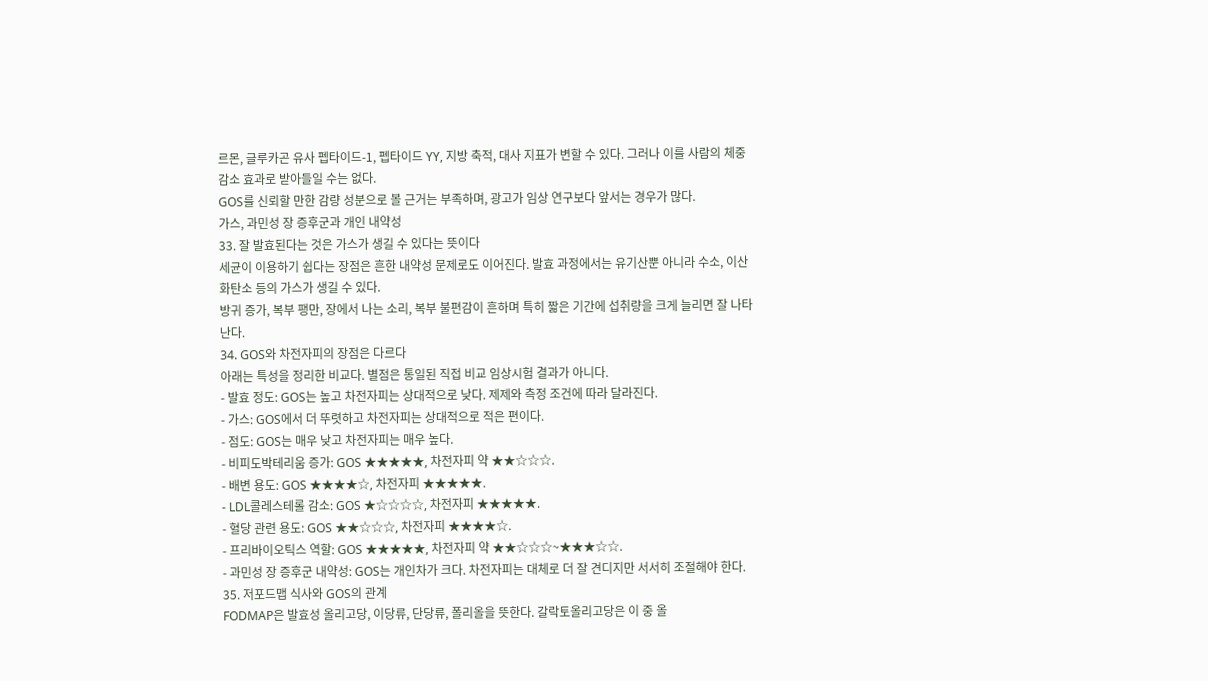르몬, 글루카곤 유사 펩타이드-1, 펩타이드 YY, 지방 축적, 대사 지표가 변할 수 있다. 그러나 이를 사람의 체중 감소 효과로 받아들일 수는 없다.
GOS를 신뢰할 만한 감량 성분으로 볼 근거는 부족하며, 광고가 임상 연구보다 앞서는 경우가 많다.
가스, 과민성 장 증후군과 개인 내약성
33. 잘 발효된다는 것은 가스가 생길 수 있다는 뜻이다
세균이 이용하기 쉽다는 장점은 흔한 내약성 문제로도 이어진다. 발효 과정에서는 유기산뿐 아니라 수소, 이산화탄소 등의 가스가 생길 수 있다.
방귀 증가, 복부 팽만, 장에서 나는 소리, 복부 불편감이 흔하며 특히 짧은 기간에 섭취량을 크게 늘리면 잘 나타난다.
34. GOS와 차전자피의 장점은 다르다
아래는 특성을 정리한 비교다. 별점은 통일된 직접 비교 임상시험 결과가 아니다.
- 발효 정도: GOS는 높고 차전자피는 상대적으로 낮다. 제제와 측정 조건에 따라 달라진다.
- 가스: GOS에서 더 뚜렷하고 차전자피는 상대적으로 적은 편이다.
- 점도: GOS는 매우 낮고 차전자피는 매우 높다.
- 비피도박테리움 증가: GOS ★★★★★, 차전자피 약 ★★☆☆☆.
- 배변 용도: GOS ★★★★☆, 차전자피 ★★★★★.
- LDL콜레스테롤 감소: GOS ★☆☆☆☆, 차전자피 ★★★★★.
- 혈당 관련 용도: GOS ★★☆☆☆, 차전자피 ★★★★☆.
- 프리바이오틱스 역할: GOS ★★★★★, 차전자피 약 ★★☆☆☆~★★★☆☆.
- 과민성 장 증후군 내약성: GOS는 개인차가 크다. 차전자피는 대체로 더 잘 견디지만 서서히 조절해야 한다.
35. 저포드맵 식사와 GOS의 관계
FODMAP은 발효성 올리고당, 이당류, 단당류, 폴리올을 뜻한다. 갈락토올리고당은 이 중 올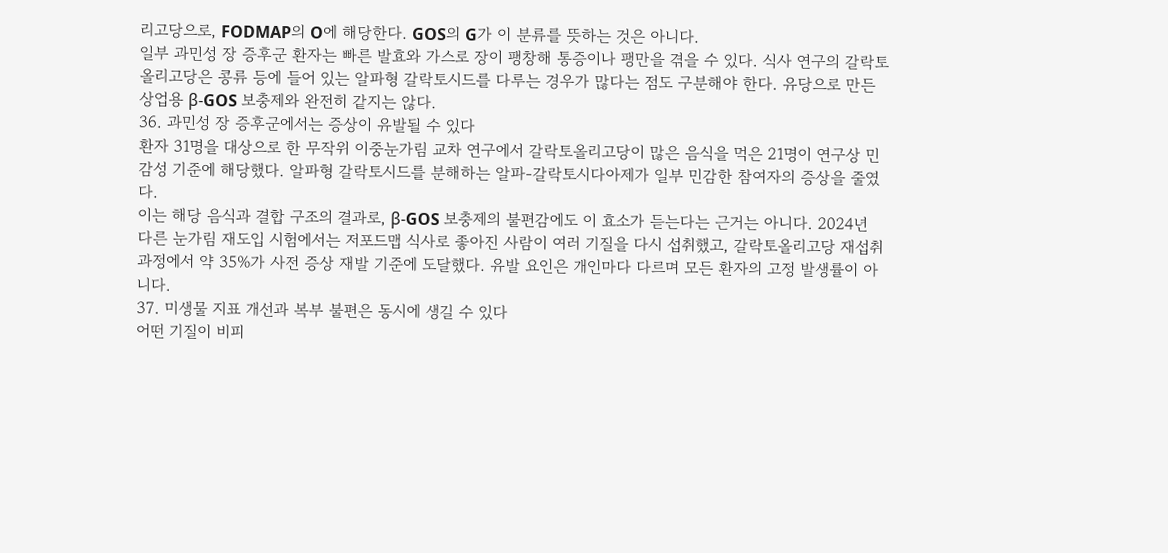리고당으로, FODMAP의 O에 해당한다. GOS의 G가 이 분류를 뜻하는 것은 아니다.
일부 과민성 장 증후군 환자는 빠른 발효와 가스로 장이 팽창해 통증이나 팽만을 겪을 수 있다. 식사 연구의 갈락토올리고당은 콩류 등에 들어 있는 알파형 갈락토시드를 다루는 경우가 많다는 점도 구분해야 한다. 유당으로 만든 상업용 β-GOS 보충제와 완전히 같지는 않다.
36. 과민성 장 증후군에서는 증상이 유발될 수 있다
환자 31명을 대상으로 한 무작위 이중눈가림 교차 연구에서 갈락토올리고당이 많은 음식을 먹은 21명이 연구상 민감성 기준에 해당했다. 알파형 갈락토시드를 분해하는 알파-갈락토시다아제가 일부 민감한 참여자의 증상을 줄였다.
이는 해당 음식과 결합 구조의 결과로, β-GOS 보충제의 불편감에도 이 효소가 듣는다는 근거는 아니다. 2024년 다른 눈가림 재도입 시험에서는 저포드맵 식사로 좋아진 사람이 여러 기질을 다시 섭취했고, 갈락토올리고당 재섭취 과정에서 약 35%가 사전 증상 재발 기준에 도달했다. 유발 요인은 개인마다 다르며 모든 환자의 고정 발생률이 아니다.
37. 미생물 지표 개선과 복부 불편은 동시에 생길 수 있다
어떤 기질이 비피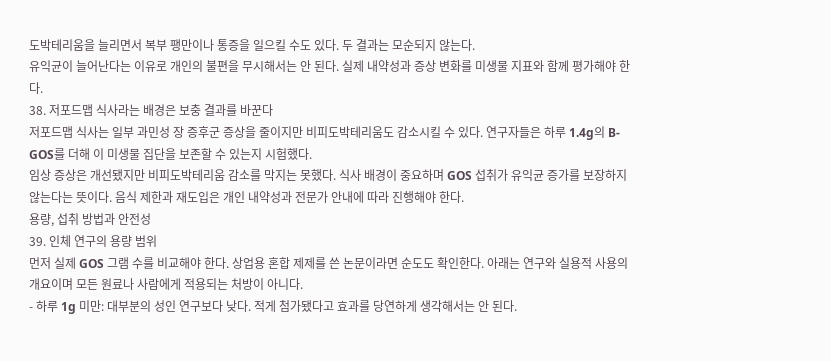도박테리움을 늘리면서 복부 팽만이나 통증을 일으킬 수도 있다. 두 결과는 모순되지 않는다.
유익균이 늘어난다는 이유로 개인의 불편을 무시해서는 안 된다. 실제 내약성과 증상 변화를 미생물 지표와 함께 평가해야 한다.
38. 저포드맵 식사라는 배경은 보충 결과를 바꾼다
저포드맵 식사는 일부 과민성 장 증후군 증상을 줄이지만 비피도박테리움도 감소시킬 수 있다. 연구자들은 하루 1.4g의 B-GOS를 더해 이 미생물 집단을 보존할 수 있는지 시험했다.
임상 증상은 개선됐지만 비피도박테리움 감소를 막지는 못했다. 식사 배경이 중요하며 GOS 섭취가 유익균 증가를 보장하지 않는다는 뜻이다. 음식 제한과 재도입은 개인 내약성과 전문가 안내에 따라 진행해야 한다.
용량, 섭취 방법과 안전성
39. 인체 연구의 용량 범위
먼저 실제 GOS 그램 수를 비교해야 한다. 상업용 혼합 제제를 쓴 논문이라면 순도도 확인한다. 아래는 연구와 실용적 사용의 개요이며 모든 원료나 사람에게 적용되는 처방이 아니다.
- 하루 1g 미만: 대부분의 성인 연구보다 낮다. 적게 첨가됐다고 효과를 당연하게 생각해서는 안 된다.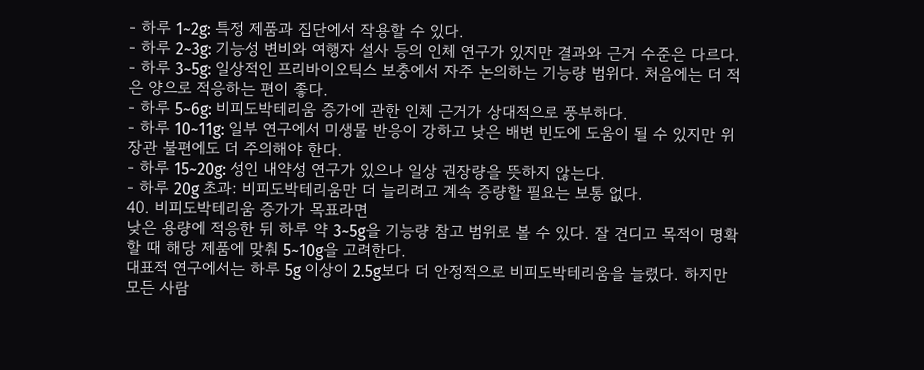- 하루 1~2g: 특정 제품과 집단에서 작용할 수 있다.
- 하루 2~3g: 기능성 변비와 여행자 설사 등의 인체 연구가 있지만 결과와 근거 수준은 다르다.
- 하루 3~5g: 일상적인 프리바이오틱스 보충에서 자주 논의하는 기능량 범위다. 처음에는 더 적은 양으로 적응하는 편이 좋다.
- 하루 5~6g: 비피도박테리움 증가에 관한 인체 근거가 상대적으로 풍부하다.
- 하루 10~11g: 일부 연구에서 미생물 반응이 강하고 낮은 배변 빈도에 도움이 될 수 있지만 위장관 불편에도 더 주의해야 한다.
- 하루 15~20g: 성인 내약성 연구가 있으나 일상 권장량을 뜻하지 않는다.
- 하루 20g 초과: 비피도박테리움만 더 늘리려고 계속 증량할 필요는 보통 없다.
40. 비피도박테리움 증가가 목표라면
낮은 용량에 적응한 뒤 하루 약 3~5g을 기능량 참고 범위로 볼 수 있다. 잘 견디고 목적이 명확할 때 해당 제품에 맞춰 5~10g을 고려한다.
대표적 연구에서는 하루 5g 이상이 2.5g보다 더 안정적으로 비피도박테리움을 늘렸다. 하지만 모든 사람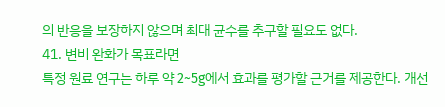의 반응을 보장하지 않으며 최대 균수를 추구할 필요도 없다.
41. 변비 완화가 목표라면
특정 원료 연구는 하루 약 2~5g에서 효과를 평가할 근거를 제공한다. 개선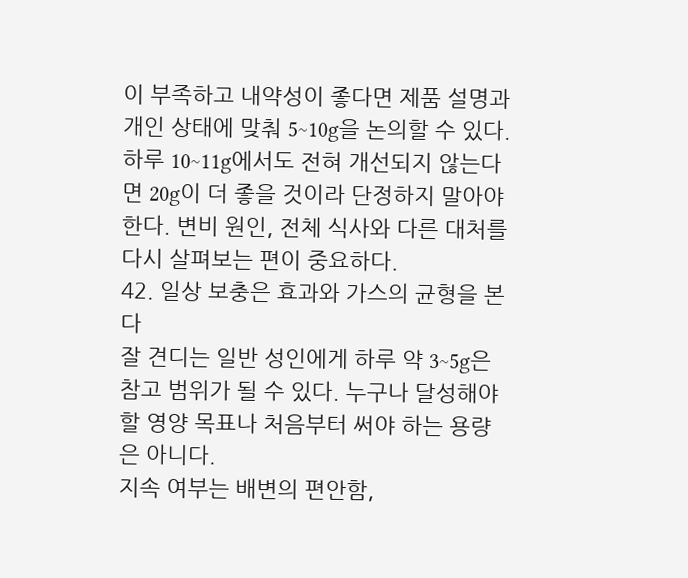이 부족하고 내약성이 좋다면 제품 설명과 개인 상태에 맞춰 5~10g을 논의할 수 있다.
하루 10~11g에서도 전혀 개선되지 않는다면 20g이 더 좋을 것이라 단정하지 말아야 한다. 변비 원인, 전체 식사와 다른 대처를 다시 살펴보는 편이 중요하다.
42. 일상 보충은 효과와 가스의 균형을 본다
잘 견디는 일반 성인에게 하루 약 3~5g은 참고 범위가 될 수 있다. 누구나 달성해야 할 영양 목표나 처음부터 써야 하는 용량은 아니다.
지속 여부는 배변의 편안함,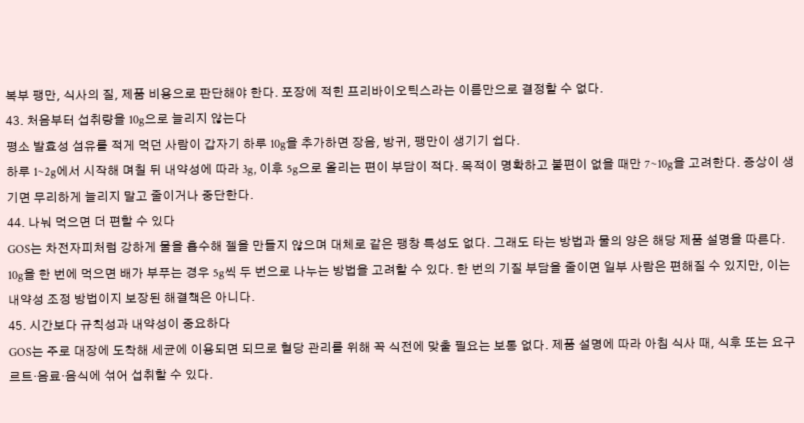복부 팽만, 식사의 질, 제품 비용으로 판단해야 한다. 포장에 적힌 프리바이오틱스라는 이름만으로 결정할 수 없다.
43. 처음부터 섭취량을 10g으로 늘리지 않는다
평소 발효성 섬유를 적게 먹던 사람이 갑자기 하루 10g을 추가하면 장음, 방귀, 팽만이 생기기 쉽다.
하루 1~2g에서 시작해 며칠 뒤 내약성에 따라 3g, 이후 5g으로 올리는 편이 부담이 적다. 목적이 명확하고 불편이 없을 때만 7~10g을 고려한다. 증상이 생기면 무리하게 늘리지 말고 줄이거나 중단한다.
44. 나눠 먹으면 더 편할 수 있다
GOS는 차전자피처럼 강하게 물을 흡수해 젤을 만들지 않으며 대체로 같은 팽창 특성도 없다. 그래도 타는 방법과 물의 양은 해당 제품 설명을 따른다.
10g을 한 번에 먹으면 배가 부푸는 경우 5g씩 두 번으로 나누는 방법을 고려할 수 있다. 한 번의 기질 부담을 줄이면 일부 사람은 편해질 수 있지만, 이는 내약성 조정 방법이지 보장된 해결책은 아니다.
45. 시간보다 규칙성과 내약성이 중요하다
GOS는 주로 대장에 도착해 세균에 이용되면 되므로 혈당 관리를 위해 꼭 식전에 맞출 필요는 보통 없다. 제품 설명에 따라 아침 식사 때, 식후 또는 요구르트·음료·음식에 섞어 섭취할 수 있다.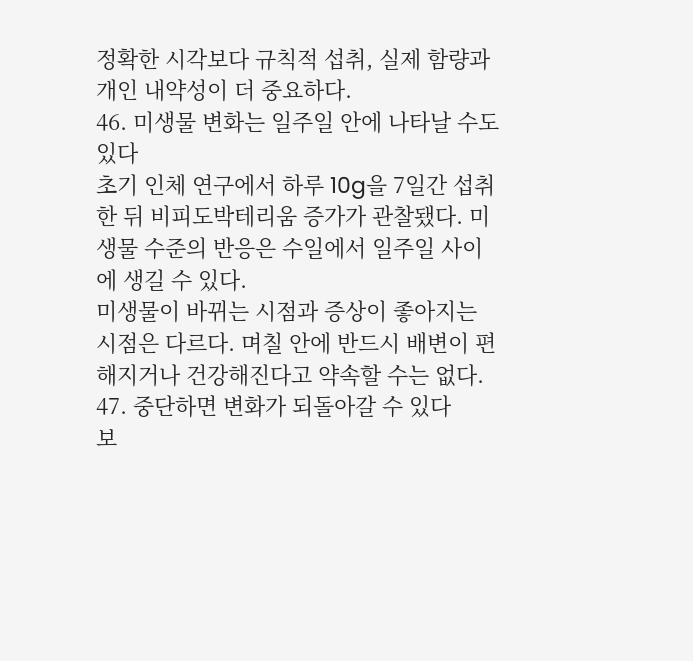정확한 시각보다 규칙적 섭취, 실제 함량과 개인 내약성이 더 중요하다.
46. 미생물 변화는 일주일 안에 나타날 수도 있다
초기 인체 연구에서 하루 10g을 7일간 섭취한 뒤 비피도박테리움 증가가 관찰됐다. 미생물 수준의 반응은 수일에서 일주일 사이에 생길 수 있다.
미생물이 바뀌는 시점과 증상이 좋아지는 시점은 다르다. 며칠 안에 반드시 배변이 편해지거나 건강해진다고 약속할 수는 없다.
47. 중단하면 변화가 되돌아갈 수 있다
보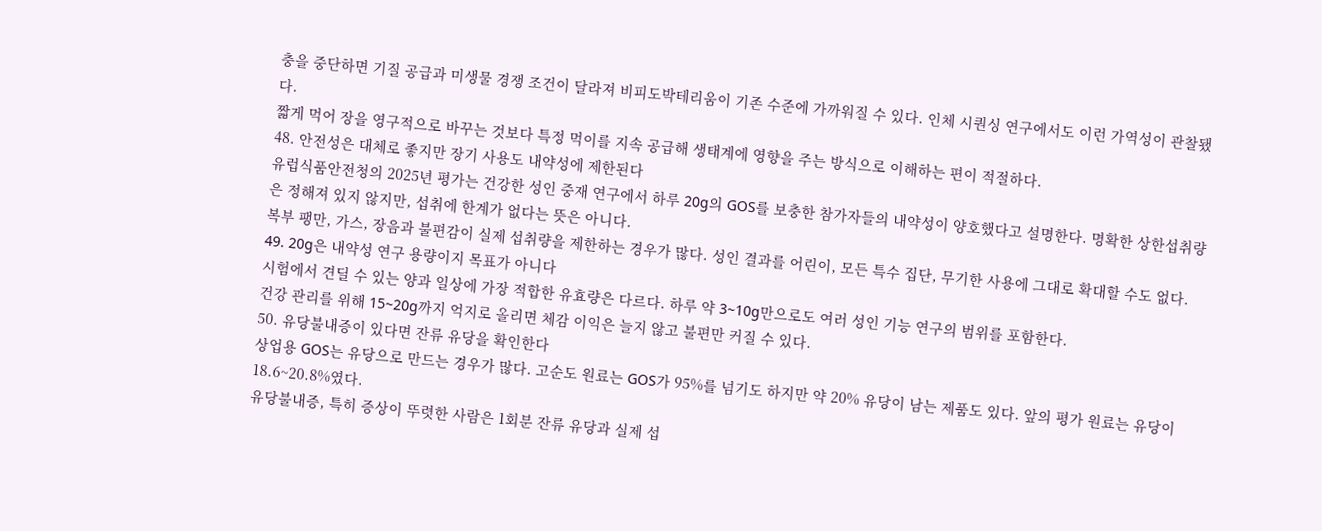충을 중단하면 기질 공급과 미생물 경쟁 조건이 달라져 비피도박테리움이 기존 수준에 가까워질 수 있다. 인체 시퀀싱 연구에서도 이런 가역성이 관찰됐다.
짧게 먹어 장을 영구적으로 바꾸는 것보다 특정 먹이를 지속 공급해 생태계에 영향을 주는 방식으로 이해하는 편이 적절하다.
48. 안전성은 대체로 좋지만 장기 사용도 내약성에 제한된다
유럽식품안전청의 2025년 평가는 건강한 성인 중재 연구에서 하루 20g의 GOS를 보충한 참가자들의 내약성이 양호했다고 설명한다. 명확한 상한섭취량은 정해져 있지 않지만, 섭취에 한계가 없다는 뜻은 아니다.
복부 팽만, 가스, 장음과 불편감이 실제 섭취량을 제한하는 경우가 많다. 성인 결과를 어린이, 모든 특수 집단, 무기한 사용에 그대로 확대할 수도 없다.
49. 20g은 내약성 연구 용량이지 목표가 아니다
시험에서 견딜 수 있는 양과 일상에 가장 적합한 유효량은 다르다. 하루 약 3~10g만으로도 여러 성인 기능 연구의 범위를 포함한다.
건강 관리를 위해 15~20g까지 억지로 올리면 체감 이익은 늘지 않고 불편만 커질 수 있다.
50. 유당불내증이 있다면 잔류 유당을 확인한다
상업용 GOS는 유당으로 만드는 경우가 많다. 고순도 원료는 GOS가 95%를 넘기도 하지만 약 20% 유당이 남는 제품도 있다. 앞의 평가 원료는 유당이 18.6~20.8%였다.
유당불내증, 특히 증상이 뚜렷한 사람은 1회분 잔류 유당과 실제 섭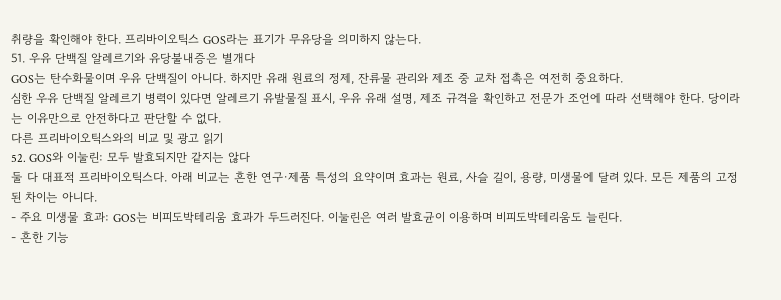취량을 확인해야 한다. 프리바이오틱스 GOS라는 표기가 무유당을 의미하지 않는다.
51. 우유 단백질 알레르기와 유당불내증은 별개다
GOS는 탄수화물이며 우유 단백질이 아니다. 하지만 유래 원료의 정제, 잔류물 관리와 제조 중 교차 접촉은 여전히 중요하다.
심한 우유 단백질 알레르기 병력이 있다면 알레르기 유발물질 표시, 우유 유래 설명, 제조 규격을 확인하고 전문가 조언에 따라 선택해야 한다. 당이라는 이유만으로 안전하다고 판단할 수 없다.
다른 프리바이오틱스와의 비교 및 광고 읽기
52. GOS와 이눌린: 모두 발효되지만 같지는 않다
둘 다 대표적 프리바이오틱스다. 아래 비교는 흔한 연구·제품 특성의 요약이며 효과는 원료, 사슬 길이, 용량, 미생물에 달려 있다. 모든 제품의 고정된 차이는 아니다.
- 주요 미생물 효과: GOS는 비피도박테리움 효과가 두드러진다. 이눌린은 여러 발효균이 이용하며 비피도박테리움도 늘린다.
- 흔한 기능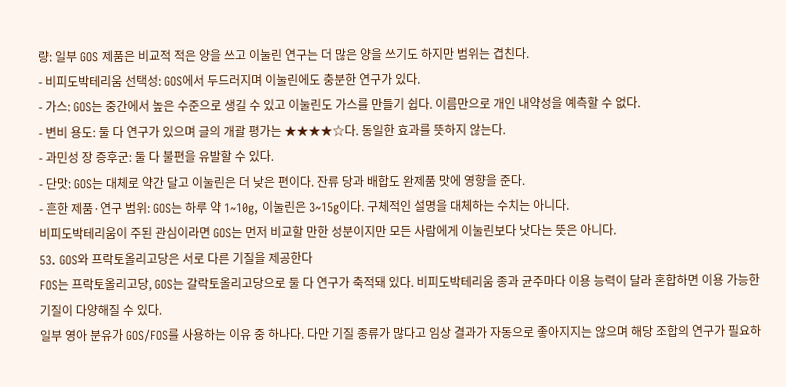량: 일부 GOS 제품은 비교적 적은 양을 쓰고 이눌린 연구는 더 많은 양을 쓰기도 하지만 범위는 겹친다.
- 비피도박테리움 선택성: GOS에서 두드러지며 이눌린에도 충분한 연구가 있다.
- 가스: GOS는 중간에서 높은 수준으로 생길 수 있고 이눌린도 가스를 만들기 쉽다. 이름만으로 개인 내약성을 예측할 수 없다.
- 변비 용도: 둘 다 연구가 있으며 글의 개괄 평가는 ★★★★☆다. 동일한 효과를 뜻하지 않는다.
- 과민성 장 증후군: 둘 다 불편을 유발할 수 있다.
- 단맛: GOS는 대체로 약간 달고 이눌린은 더 낮은 편이다. 잔류 당과 배합도 완제품 맛에 영향을 준다.
- 흔한 제품·연구 범위: GOS는 하루 약 1~10g, 이눌린은 3~15g이다. 구체적인 설명을 대체하는 수치는 아니다.
비피도박테리움이 주된 관심이라면 GOS는 먼저 비교할 만한 성분이지만 모든 사람에게 이눌린보다 낫다는 뜻은 아니다.
53. GOS와 프락토올리고당은 서로 다른 기질을 제공한다
FOS는 프락토올리고당, GOS는 갈락토올리고당으로 둘 다 연구가 축적돼 있다. 비피도박테리움 종과 균주마다 이용 능력이 달라 혼합하면 이용 가능한 기질이 다양해질 수 있다.
일부 영아 분유가 GOS/FOS를 사용하는 이유 중 하나다. 다만 기질 종류가 많다고 임상 결과가 자동으로 좋아지지는 않으며 해당 조합의 연구가 필요하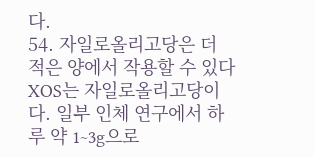다.
54. 자일로올리고당은 더 적은 양에서 작용할 수 있다
XOS는 자일로올리고당이다. 일부 인체 연구에서 하루 약 1~3g으로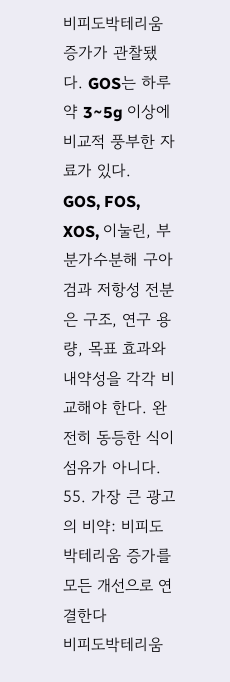비피도박테리움 증가가 관찰됐다. GOS는 하루 약 3~5g 이상에 비교적 풍부한 자료가 있다.
GOS, FOS, XOS, 이눌린, 부분가수분해 구아검과 저항성 전분은 구조, 연구 용량, 목표 효과와 내약성을 각각 비교해야 한다. 완전히 동등한 식이섬유가 아니다.
55. 가장 큰 광고의 비약: 비피도박테리움 증가를 모든 개선으로 연결한다
비피도박테리움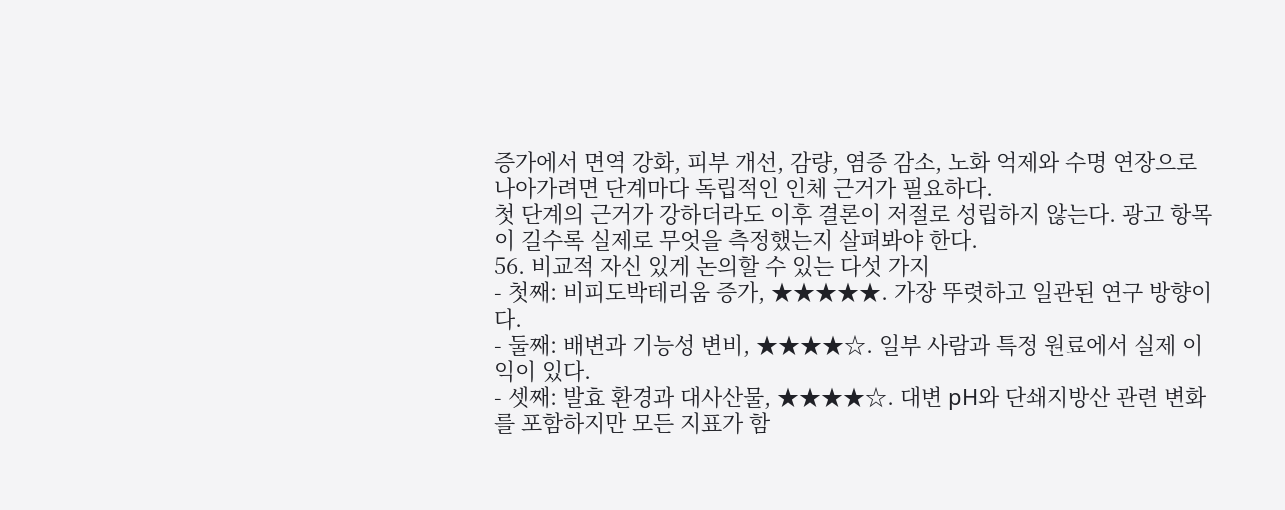증가에서 면역 강화, 피부 개선, 감량, 염증 감소, 노화 억제와 수명 연장으로 나아가려면 단계마다 독립적인 인체 근거가 필요하다.
첫 단계의 근거가 강하더라도 이후 결론이 저절로 성립하지 않는다. 광고 항목이 길수록 실제로 무엇을 측정했는지 살펴봐야 한다.
56. 비교적 자신 있게 논의할 수 있는 다섯 가지
- 첫째: 비피도박테리움 증가, ★★★★★. 가장 뚜렷하고 일관된 연구 방향이다.
- 둘째: 배변과 기능성 변비, ★★★★☆. 일부 사람과 특정 원료에서 실제 이익이 있다.
- 셋째: 발효 환경과 대사산물, ★★★★☆. 대변 pH와 단쇄지방산 관련 변화를 포함하지만 모든 지표가 함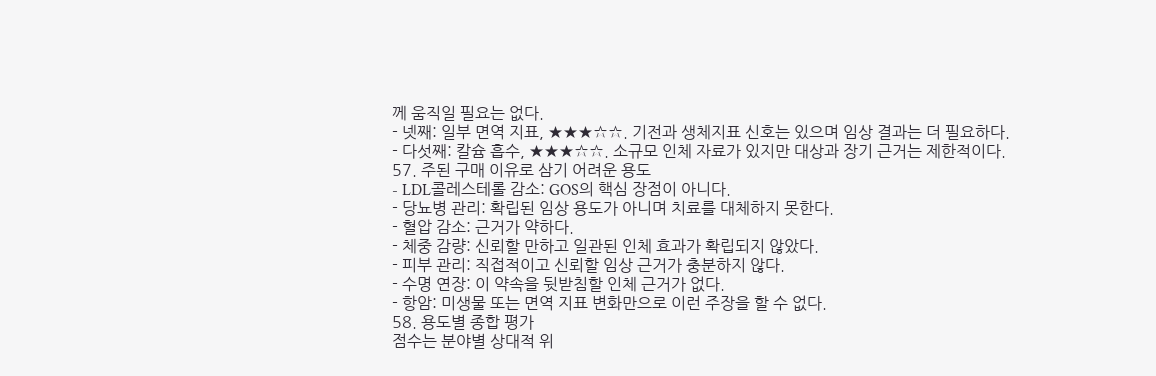께 움직일 필요는 없다.
- 넷째: 일부 면역 지표, ★★★☆☆. 기전과 생체지표 신호는 있으며 임상 결과는 더 필요하다.
- 다섯째: 칼슘 흡수, ★★★☆☆. 소규모 인체 자료가 있지만 대상과 장기 근거는 제한적이다.
57. 주된 구매 이유로 삼기 어려운 용도
- LDL콜레스테롤 감소: GOS의 핵심 장점이 아니다.
- 당뇨병 관리: 확립된 임상 용도가 아니며 치료를 대체하지 못한다.
- 혈압 감소: 근거가 약하다.
- 체중 감량: 신뢰할 만하고 일관된 인체 효과가 확립되지 않았다.
- 피부 관리: 직접적이고 신뢰할 임상 근거가 충분하지 않다.
- 수명 연장: 이 약속을 뒷받침할 인체 근거가 없다.
- 항암: 미생물 또는 면역 지표 변화만으로 이런 주장을 할 수 없다.
58. 용도별 종합 평가
점수는 분야별 상대적 위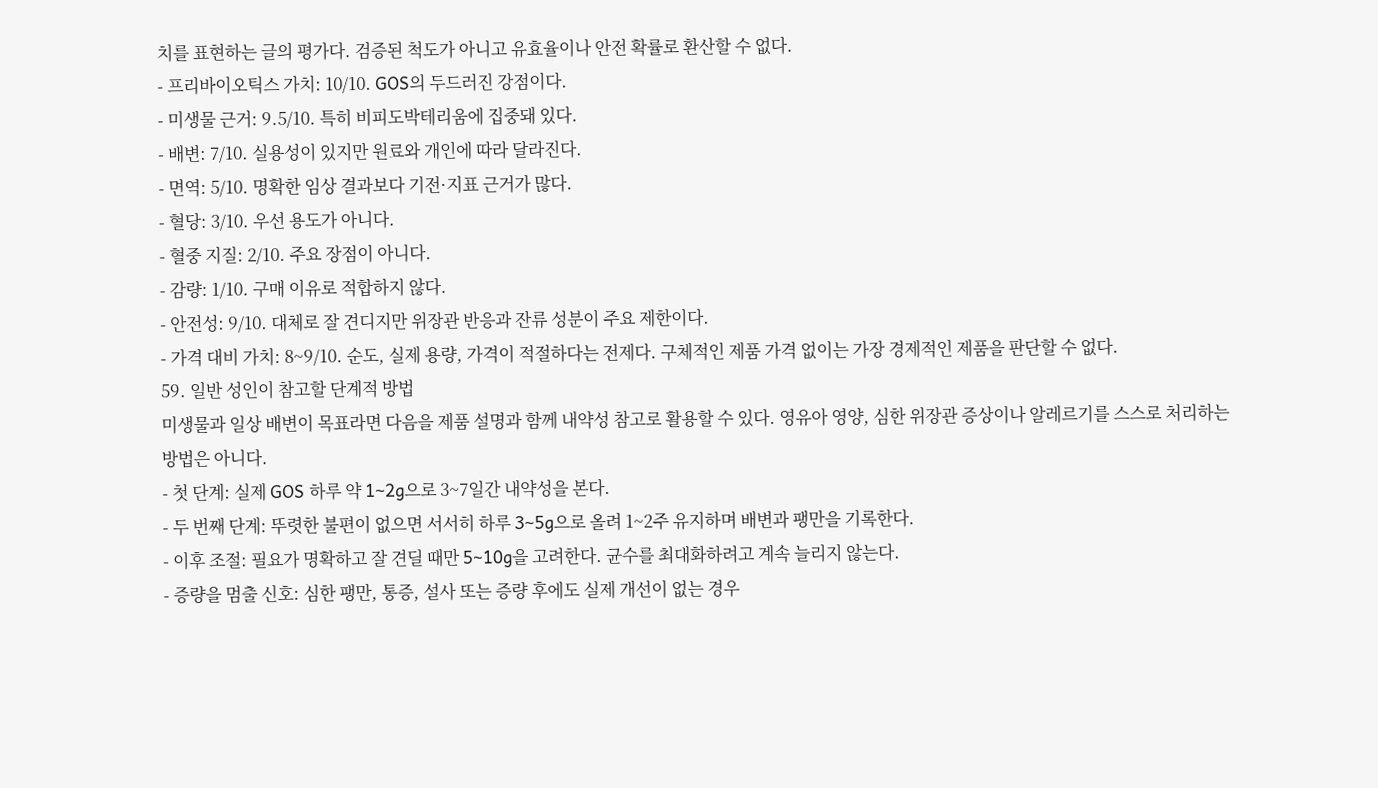치를 표현하는 글의 평가다. 검증된 척도가 아니고 유효율이나 안전 확률로 환산할 수 없다.
- 프리바이오틱스 가치: 10/10. GOS의 두드러진 강점이다.
- 미생물 근거: 9.5/10. 특히 비피도박테리움에 집중돼 있다.
- 배변: 7/10. 실용성이 있지만 원료와 개인에 따라 달라진다.
- 면역: 5/10. 명확한 임상 결과보다 기전·지표 근거가 많다.
- 혈당: 3/10. 우선 용도가 아니다.
- 혈중 지질: 2/10. 주요 장점이 아니다.
- 감량: 1/10. 구매 이유로 적합하지 않다.
- 안전성: 9/10. 대체로 잘 견디지만 위장관 반응과 잔류 성분이 주요 제한이다.
- 가격 대비 가치: 8~9/10. 순도, 실제 용량, 가격이 적절하다는 전제다. 구체적인 제품 가격 없이는 가장 경제적인 제품을 판단할 수 없다.
59. 일반 성인이 참고할 단계적 방법
미생물과 일상 배변이 목표라면 다음을 제품 설명과 함께 내약성 참고로 활용할 수 있다. 영유아 영양, 심한 위장관 증상이나 알레르기를 스스로 처리하는 방법은 아니다.
- 첫 단계: 실제 GOS 하루 약 1~2g으로 3~7일간 내약성을 본다.
- 두 번째 단계: 뚜렷한 불편이 없으면 서서히 하루 3~5g으로 올려 1~2주 유지하며 배변과 팽만을 기록한다.
- 이후 조절: 필요가 명확하고 잘 견딜 때만 5~10g을 고려한다. 균수를 최대화하려고 계속 늘리지 않는다.
- 증량을 멈출 신호: 심한 팽만, 통증, 설사 또는 증량 후에도 실제 개선이 없는 경우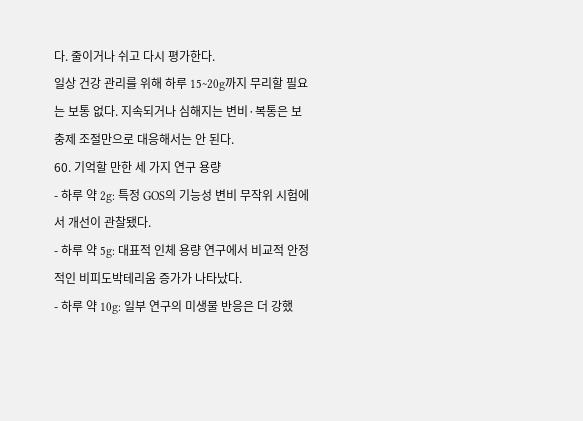다. 줄이거나 쉬고 다시 평가한다.
일상 건강 관리를 위해 하루 15~20g까지 무리할 필요는 보통 없다. 지속되거나 심해지는 변비·복통은 보충제 조절만으로 대응해서는 안 된다.
60. 기억할 만한 세 가지 연구 용량
- 하루 약 2g: 특정 GOS의 기능성 변비 무작위 시험에서 개선이 관찰됐다.
- 하루 약 5g: 대표적 인체 용량 연구에서 비교적 안정적인 비피도박테리움 증가가 나타났다.
- 하루 약 10g: 일부 연구의 미생물 반응은 더 강했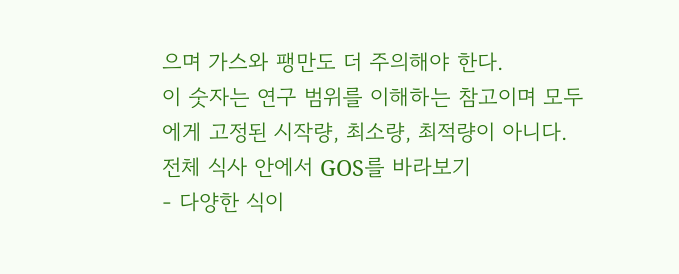으며 가스와 팽만도 더 주의해야 한다.
이 숫자는 연구 범위를 이해하는 참고이며 모두에게 고정된 시작량, 최소량, 최적량이 아니다.
전체 식사 안에서 GOS를 바라보기
- 다양한 식이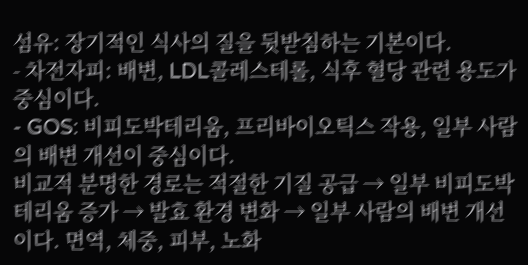섬유: 장기적인 식사의 질을 뒷받침하는 기본이다.
- 차전자피: 배변, LDL콜레스테롤, 식후 혈당 관련 용도가 중심이다.
- GOS: 비피도박테리움, 프리바이오틱스 작용, 일부 사람의 배변 개선이 중심이다.
비교적 분명한 경로는 적절한 기질 공급 → 일부 비피도박테리움 증가 → 발효 환경 변화 → 일부 사람의 배변 개선이다. 면역, 체중, 피부, 노화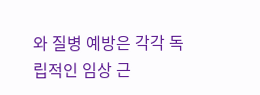와 질병 예방은 각각 독립적인 임상 근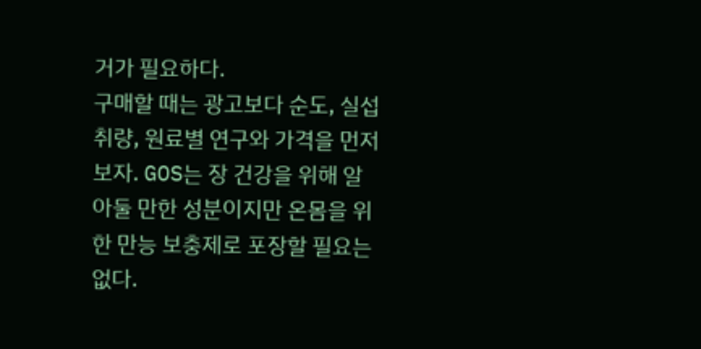거가 필요하다.
구매할 때는 광고보다 순도, 실섭취량, 원료별 연구와 가격을 먼저 보자. GOS는 장 건강을 위해 알아둘 만한 성분이지만 온몸을 위한 만능 보충제로 포장할 필요는 없다.